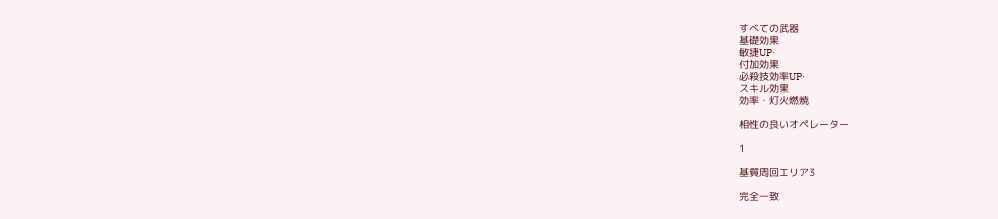すべての武器
基礎効果
敏捷UP·
付加効果
必殺技効率UP·
スキル効果
効率・灯火燃焼

相性の良いオペレーター

1

基質周回エリア3

完全一致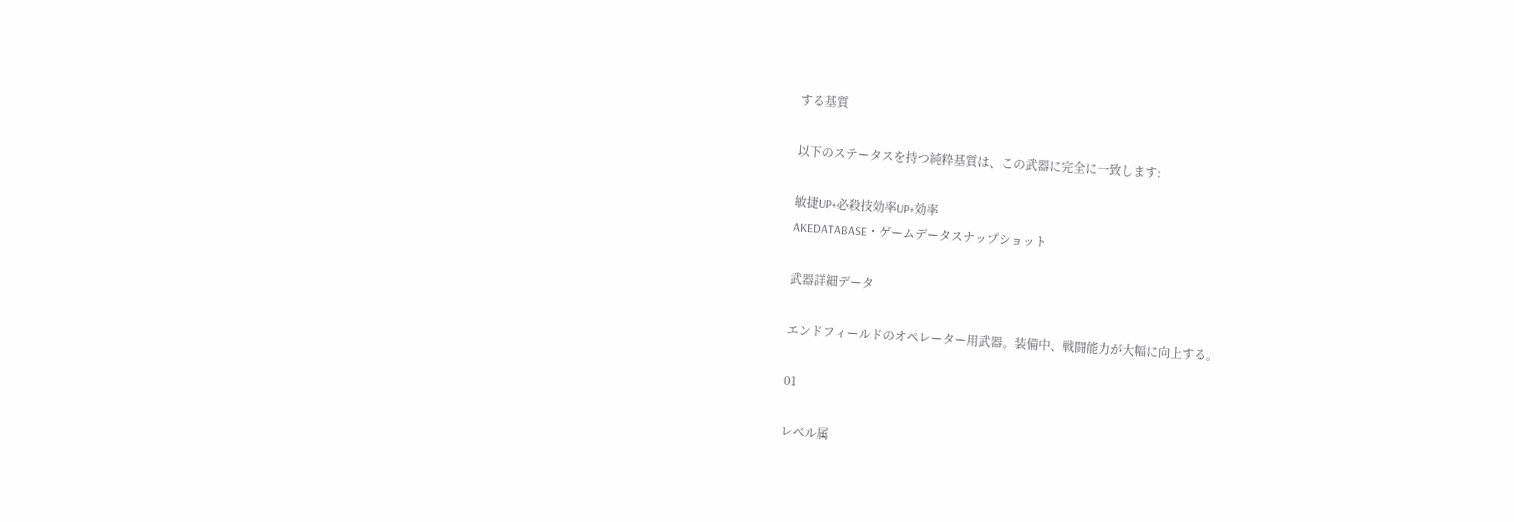する基質

以下のステータスを持つ純粋基質は、この武器に完全に一致します:

敏捷UP+必殺技効率UP+効率
AKEDATABASE・ゲームデータスナップショット

武器詳細データ

エンドフィールドのオペレーター用武器。装備中、戦闘能力が大幅に向上する。

01

レベル属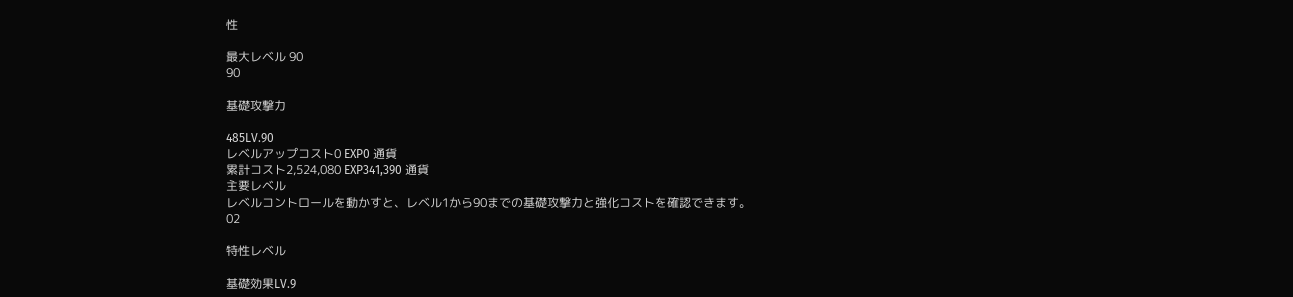性

最大レベル 90
90

基礎攻撃力

485LV.90
レベルアップコスト0 EXP0 通貨
累計コスト2,524,080 EXP341,390 通貨
主要レベル
レベルコントロールを動かすと、レベル1から90までの基礎攻撃力と強化コストを確認できます。
02

特性レベル

基礎効果LV.9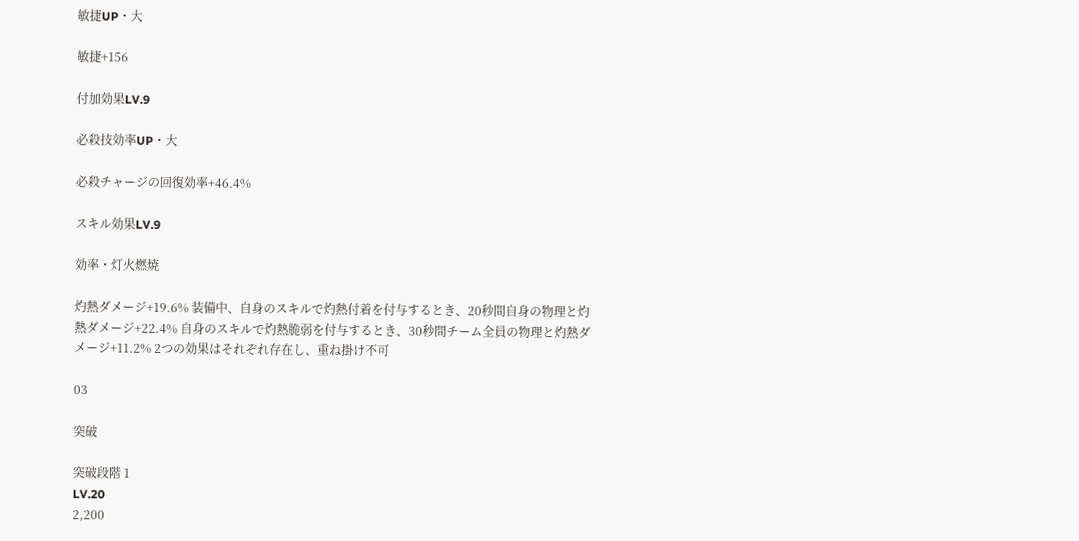敏捷UP・大

敏捷+156

付加効果LV.9

必殺技効率UP・大

必殺チャージの回復効率+46.4%

スキル効果LV.9

効率・灯火燃焼

灼熱ダメージ+19.6% 装備中、自身のスキルで灼熱付着を付与するとき、20秒間自身の物理と灼熱ダメージ+22.4% 自身のスキルで灼熱脆弱を付与するとき、30秒間チーム全員の物理と灼熱ダメージ+11.2% 2つの効果はそれぞれ存在し、重ね掛け不可

03

突破

突破段階 1
LV.20
2,200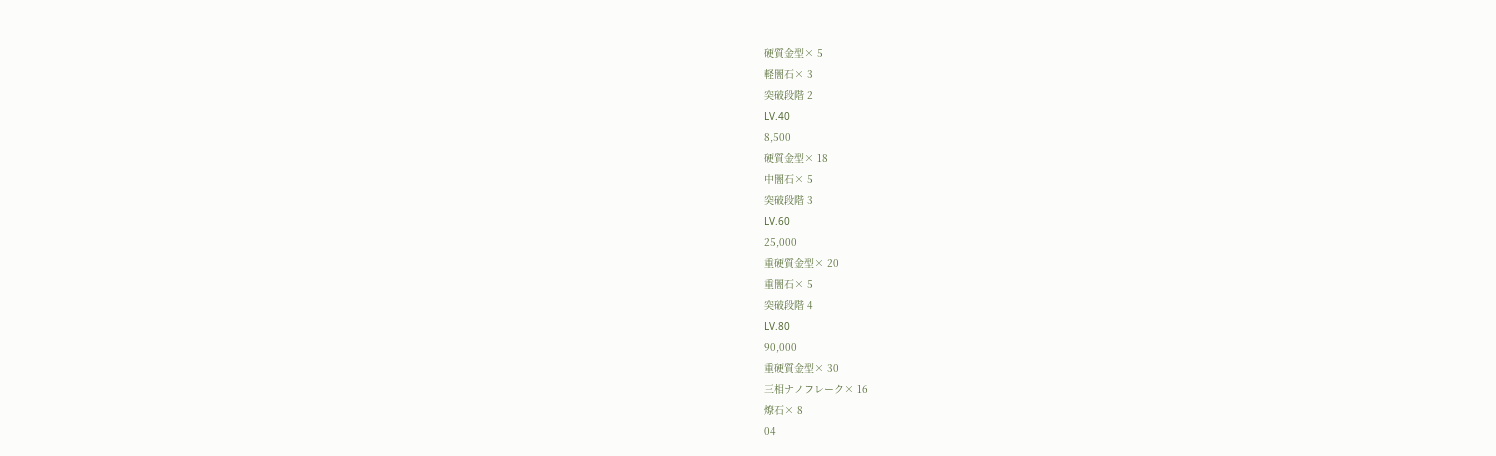硬質金型× 5
軽闇石× 3
突破段階 2
LV.40
8,500
硬質金型× 18
中闇石× 5
突破段階 3
LV.60
25,000
重硬質金型× 20
重闇石× 5
突破段階 4
LV.80
90,000
重硬質金型× 30
三相ナノフレーク× 16
燎石× 8
04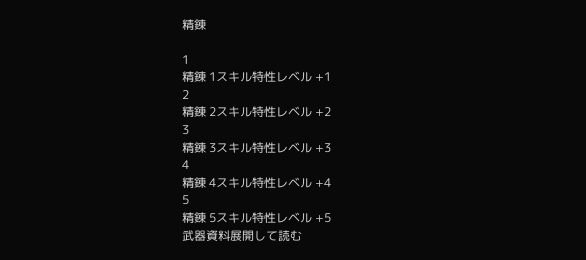精錬

1
精錬 1スキル特性レベル +1
2
精錬 2スキル特性レベル +2
3
精錬 3スキル特性レベル +3
4
精錬 4スキル特性レベル +4
5
精錬 5スキル特性レベル +5
武器資料展開して読む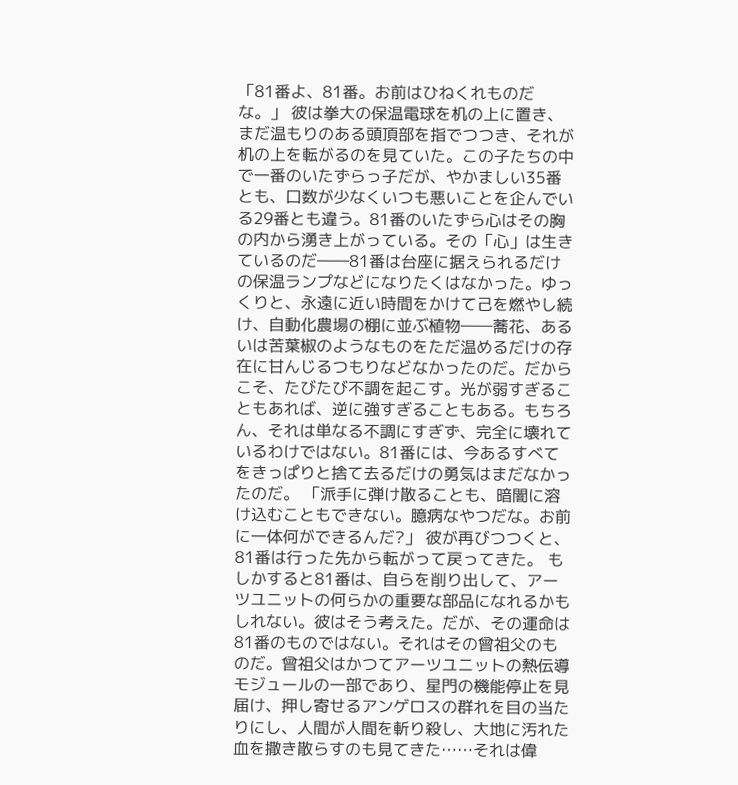「81番よ、81番。お前はひねくれものだな。」 彼は拳大の保温電球を机の上に置き、まだ温もりのある頭頂部を指でつつき、それが机の上を転がるのを見ていた。この子たちの中で一番のいたずらっ子だが、やかましい35番とも、口数が少なくいつも悪いことを企んでいる29番とも違う。81番のいたずら心はその胸の内から湧き上がっている。その「心」は生きているのだ――81番は台座に据えられるだけの保温ランプなどになりたくはなかった。ゆっくりと、永遠に近い時間をかけて己を燃やし続け、自動化農場の棚に並ぶ植物――蕎花、あるいは苦葉椒のようなものをただ温めるだけの存在に甘んじるつもりなどなかったのだ。だからこそ、たびたび不調を起こす。光が弱すぎることもあれば、逆に強すぎることもある。もちろん、それは単なる不調にすぎず、完全に壊れているわけではない。81番には、今あるすべてをきっぱりと捨て去るだけの勇気はまだなかったのだ。 「派手に弾け散ることも、暗闇に溶け込むこともできない。臆病なやつだな。お前に一体何ができるんだ?」 彼が再びつつくと、81番は行った先から転がって戻ってきた。 もしかすると81番は、自らを削り出して、アーツユニットの何らかの重要な部品になれるかもしれない。彼はそう考えた。だが、その運命は81番のものではない。それはその曾祖父のものだ。曾祖父はかつてアーツユニットの熱伝導モジュールの一部であり、星門の機能停止を見届け、押し寄せるアンゲロスの群れを目の当たりにし、人間が人間を斬り殺し、大地に汚れた血を撒き散らすのも見てきた……それは偉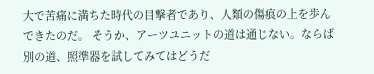大で苦痛に満ちた時代の目撃者であり、人類の傷痕の上を歩んできたのだ。 そうか、アーツユニットの道は通じない。ならば別の道、照準器を試してみてはどうだ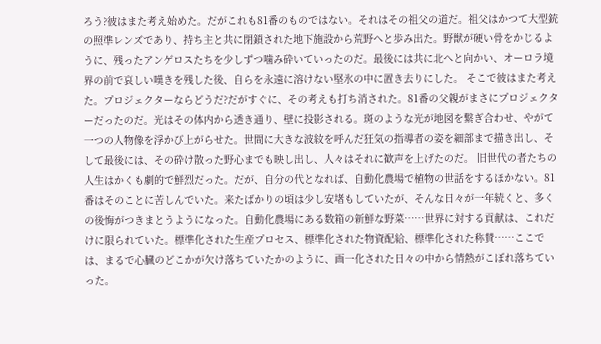ろう?彼はまた考え始めた。だがこれも81番のものではない。それはその祖父の道だ。祖父はかつて大型銃の照準レンズであり、持ち主と共に閉鎖された地下施設から荒野へと歩み出た。野獣が硬い骨をかじるように、残ったアンゲロスたちを少しずつ噛み砕いていったのだ。最後には共に北へと向かい、オーロラ境界の前で哀しい嘆きを残した後、自らを永遠に溶けない堅氷の中に置き去りにした。 そこで彼はまた考えた。プロジェクターならどうだ?だがすぐに、その考えも打ち消された。81番の父親がまさにプロジェクターだったのだ。光はその体内から透き通り、壁に投影される。斑のような光が地図を繋ぎ合わせ、やがて一つの人物像を浮かび上がらせた。世間に大きな波紋を呼んだ狂気の指導者の姿を細部まで描き出し、そして最後には、その砕け散った野心までも映し出し、人々はそれに歓声を上げたのだ。 旧世代の者たちの人生はかくも劇的で鮮烈だった。だが、自分の代となれば、自動化農場で植物の世話をするほかない。81番はそのことに苦しんでいた。来たばかりの頃は少し安堵もしていたが、そんな日々が一年続くと、多くの後悔がつきまとうようになった。自動化農場にある数箱の新鮮な野菜……世界に対する貢献は、これだけに限られていた。標準化された生産プロセス、標準化された物資配給、標準化された称賛……ここでは、まるで心臓のどこかが欠け落ちていたかのように、画一化された日々の中から情熱がこぼれ落ちていった。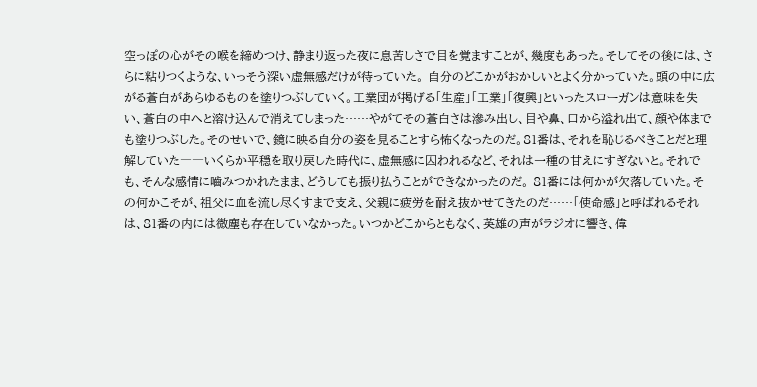空っぽの心がその喉を締めつけ、静まり返った夜に息苦しさで目を覚ますことが、幾度もあった。そしてその後には、さらに粘りつくような、いっそう深い虚無感だけが待っていた。 自分のどこかがおかしいとよく分かっていた。頭の中に広がる蒼白があらゆるものを塗りつぶしていく。工業団が掲げる「生産」「工業」「復興」といったスローガンは意味を失い、蒼白の中へと溶け込んで消えてしまった……やがてその蒼白さは滲み出し、目や鼻、口から溢れ出て、顔や体までも塗りつぶした。そのせいで、鏡に映る自分の姿を見ることすら怖くなったのだ。81番は、それを恥じるべきことだと理解していた――いくらか平穏を取り戻した時代に、虚無感に囚われるなど、それは一種の甘えにすぎないと。それでも、そんな感情に嚙みつかれたまま、どうしても振り払うことができなかったのだ。 81番には何かが欠落していた。その何かこそが、祖父に血を流し尽くすまで支え、父親に疲労を耐え抜かせてきたのだ……「使命感」と呼ばれるそれは、81番の内には微塵も存在していなかった。いつかどこからともなく、英雄の声がラジオに響き、偉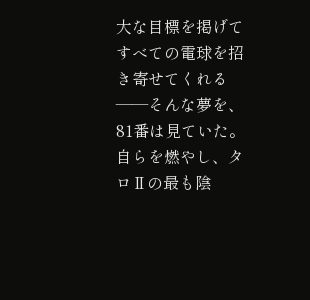大な目標を掲げてすべての電球を招き寄せてくれる――そんな夢を、81番は見ていた。自らを燃やし、タロⅡの最も陰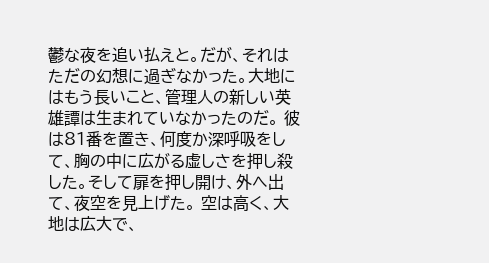鬱な夜を追い払えと。だが、それはただの幻想に過ぎなかった。大地にはもう長いこと、管理人の新しい英雄譚は生まれていなかったのだ。 彼は81番を置き、何度か深呼吸をして、胸の中に広がる虚しさを押し殺した。そして扉を押し開け、外へ出て、夜空を見上げた。 空は高く、大地は広大で、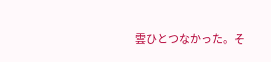雲ひとつなかった。そ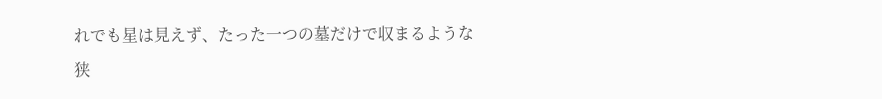れでも星は見えず、たった一つの墓だけで収まるような狭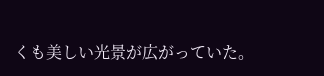くも美しい光景が広がっていた。